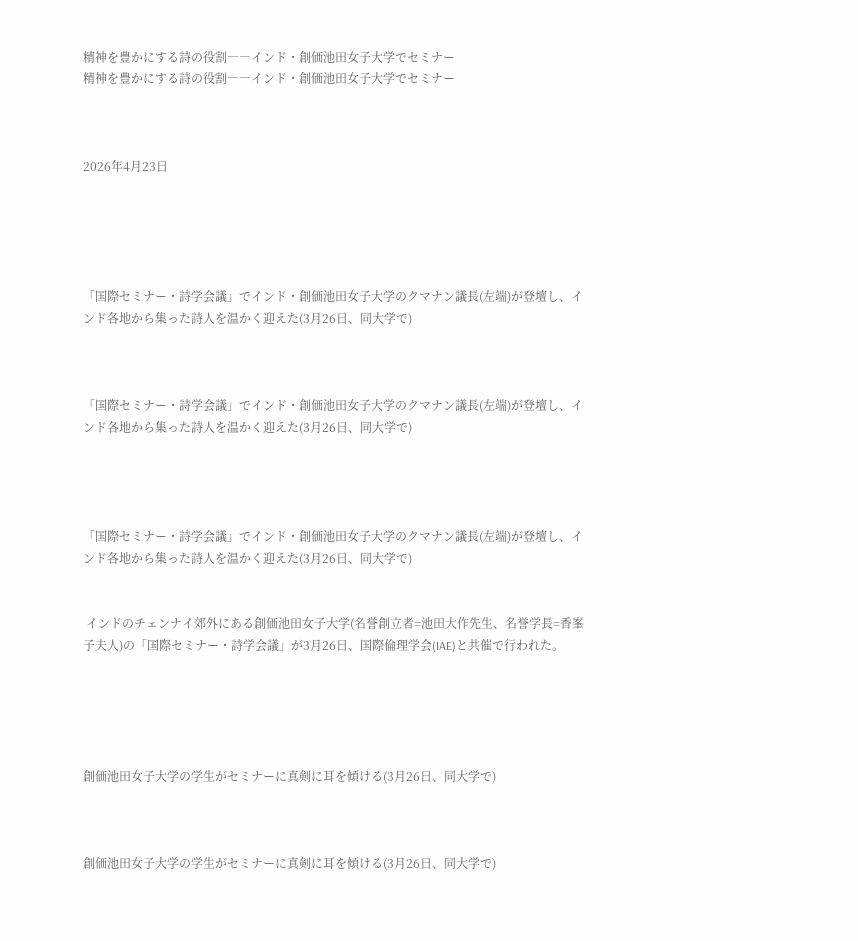精神を豊かにする詩の役割――インド・創価池田女子大学でセミナー
精神を豊かにする詩の役割――インド・創価池田女子大学でセミナー



2026年4月23日





「国際セミナー・詩学会議」でインド・創価池田女子大学のクマナン議長(左端)が登壇し、インド各地から集った詩人を温かく迎えた(3月26日、同大学で)



「国際セミナー・詩学会議」でインド・創価池田女子大学のクマナン議長(左端)が登壇し、インド各地から集った詩人を温かく迎えた(3月26日、同大学で)




「国際セミナー・詩学会議」でインド・創価池田女子大学のクマナン議長(左端)が登壇し、インド各地から集った詩人を温かく迎えた(3月26日、同大学で)


 インドのチェンナイ郊外にある創価池田女子大学(名誉創立者=池田大作先生、名誉学長=香峯子夫人)の「国際セミナー・詩学会議」が3月26日、国際倫理学会(IAE)と共催で行われた。





創価池田女子大学の学生がセミナーに真剣に耳を傾ける(3月26日、同大学で)



創価池田女子大学の学生がセミナーに真剣に耳を傾ける(3月26日、同大学で)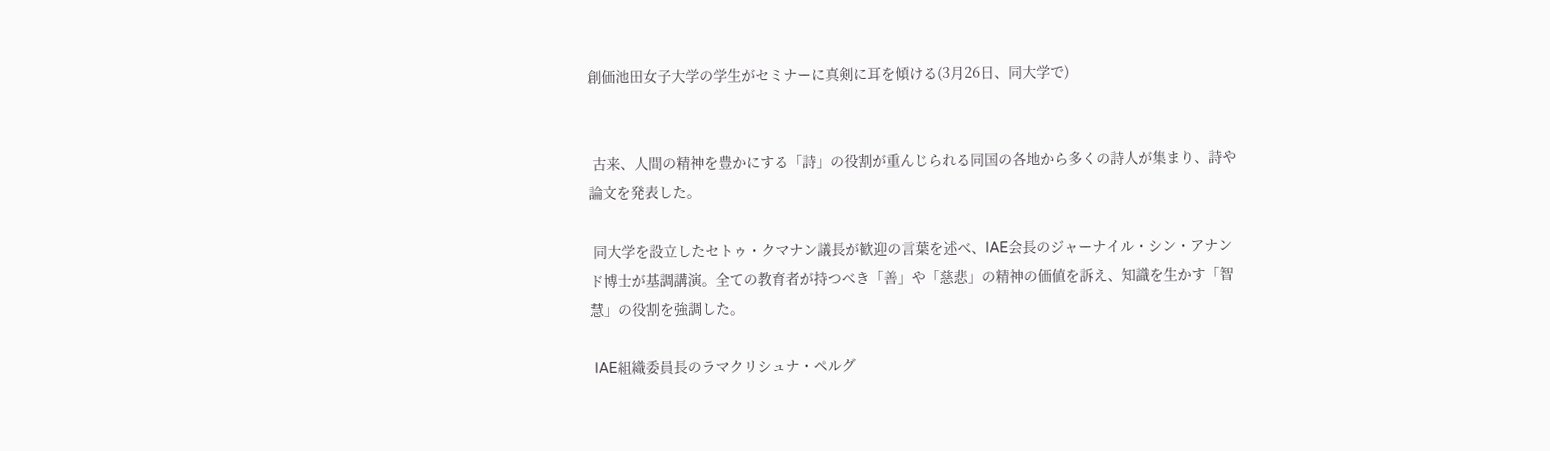創価池田女子大学の学生がセミナーに真剣に耳を傾ける(3月26日、同大学で)


 古来、人間の精神を豊かにする「詩」の役割が重んじられる同国の各地から多くの詩人が集まり、詩や論文を発表した。

 同大学を設立したセトゥ・クマナン議長が歓迎の言葉を述べ、IAE会長のジャーナイル・シン・アナンド博士が基調講演。全ての教育者が持つべき「善」や「慈悲」の精神の価値を訴え、知識を生かす「智慧」の役割を強調した。

 IAE組織委員長のラマクリシュナ・ペルグ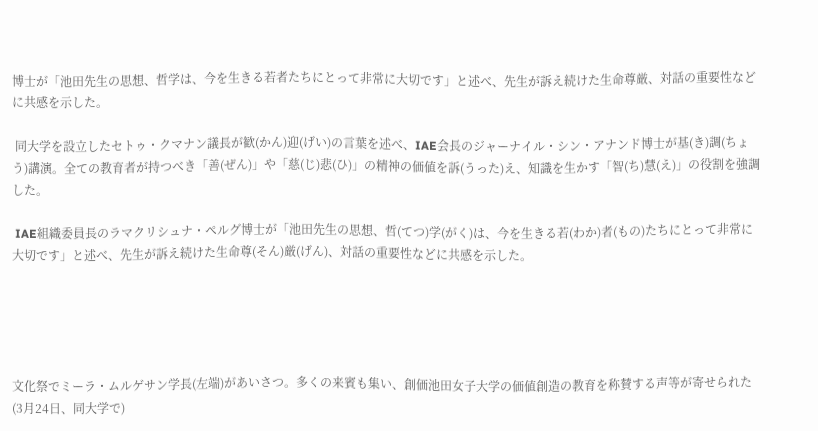博士が「池田先生の思想、哲学は、今を生きる若者たちにとって非常に大切です」と述べ、先生が訴え続けた生命尊厳、対話の重要性などに共感を示した。

 同大学を設立したセトゥ・クマナン議長が歓(かん)迎(げい)の言葉を述べ、IAE会長のジャーナイル・シン・アナンド博士が基(き)調(ちょう)講演。全ての教育者が持つべき「善(ぜん)」や「慈(じ)悲(ひ)」の精神の価値を訴(うった)え、知識を生かす「智(ち)慧(え)」の役割を強調した。

 IAE組織委員長のラマクリシュナ・ペルグ博士が「池田先生の思想、哲(てつ)学(がく)は、今を生きる若(わか)者(もの)たちにとって非常に大切です」と述べ、先生が訴え続けた生命尊(そん)厳(げん)、対話の重要性などに共感を示した。





文化祭でミーラ・ムルゲサン学長(左端)があいさつ。多くの来賓も集い、創価池田女子大学の価値創造の教育を称賛する声等が寄せられた(3月24日、同大学で)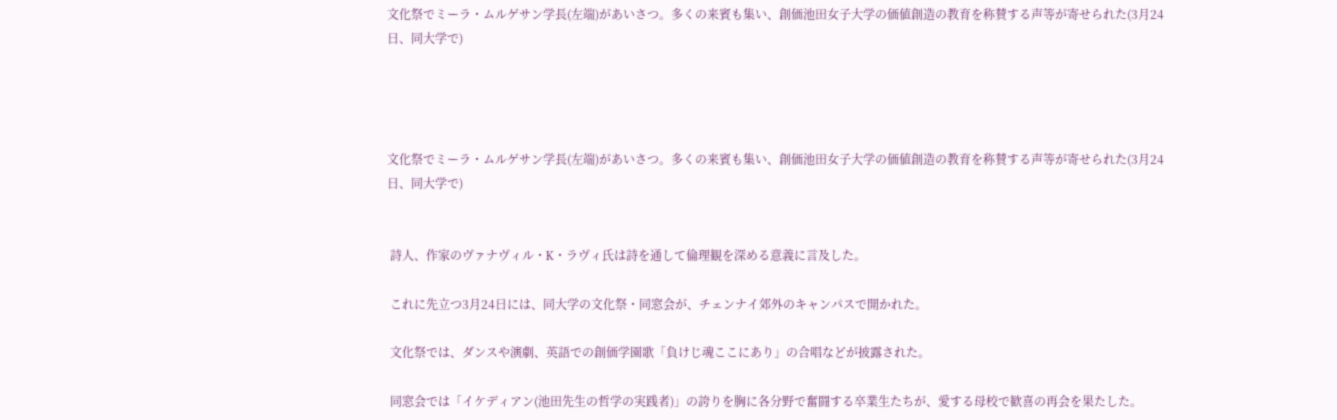文化祭でミーラ・ムルゲサン学長(左端)があいさつ。多くの来賓も集い、創価池田女子大学の価値創造の教育を称賛する声等が寄せられた(3月24日、同大学で)




文化祭でミーラ・ムルゲサン学長(左端)があいさつ。多くの来賓も集い、創価池田女子大学の価値創造の教育を称賛する声等が寄せられた(3月24日、同大学で)


 詩人、作家のヴァナヴィル・K・ラヴィ氏は詩を通して倫理観を深める意義に言及した。

 これに先立つ3月24日には、同大学の文化祭・同窓会が、チェンナイ郊外のキャンパスで開かれた。

 文化祭では、ダンスや演劇、英語での創価学園歌「負けじ魂ここにあり」の合唱などが披露された。

 同窓会では「イケディアン(池田先生の哲学の実践者)」の誇りを胸に各分野で奮闘する卒業生たちが、愛する母校で歓喜の再会を果たした。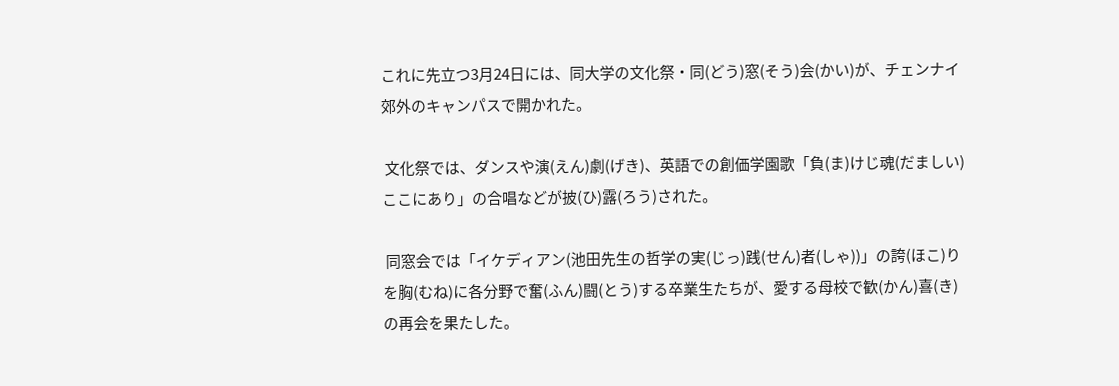これに先立つ3月24日には、同大学の文化祭・同(どう)窓(そう)会(かい)が、チェンナイ郊外のキャンパスで開かれた。

 文化祭では、ダンスや演(えん)劇(げき)、英語での創価学園歌「負(ま)けじ魂(だましい)ここにあり」の合唱などが披(ひ)露(ろう)された。

 同窓会では「イケディアン(池田先生の哲学の実(じっ)践(せん)者(しゃ))」の誇(ほこ)りを胸(むね)に各分野で奮(ふん)闘(とう)する卒業生たちが、愛する母校で歓(かん)喜(き)の再会を果たした。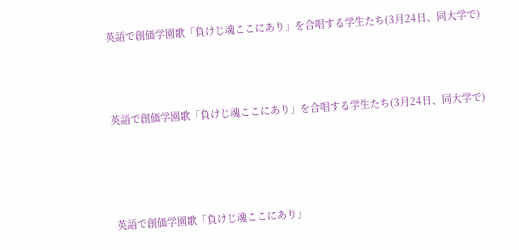英語で創価学園歌「負けじ魂ここにあり」を合唱する学生たち(3月24日、同大学で)



英語で創価学園歌「負けじ魂ここにあり」を合唱する学生たち(3月24日、同大学で)




英語で創価学園歌「負けじ魂ここにあり」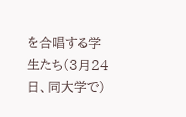を合唱する学生たち(3月24日、同大学で)